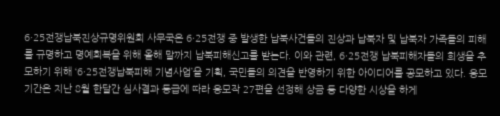6·25전쟁납북진상규명위원회 사무국은 6·25전쟁 중 발생한 납북사건들의 진상과 납북자 및 납북자 가족들의 피해를 규명하고 명예회복을 위해 올해 말까지 납북피해신고를 받는다. 이와 관련, 6·25전쟁 납북피해자들의 희생을 추모하기 위해 ‘6·25전쟁납북피해 기념사업’을 기획, 국민들의 의견을 반영하기 위한 아이디어를 공모하고 있다. 응모기간은 지난 8월 한달간 심사결과 등급에 따라 응모작 27편을 선정해 상금 등 다양한 시상을 하게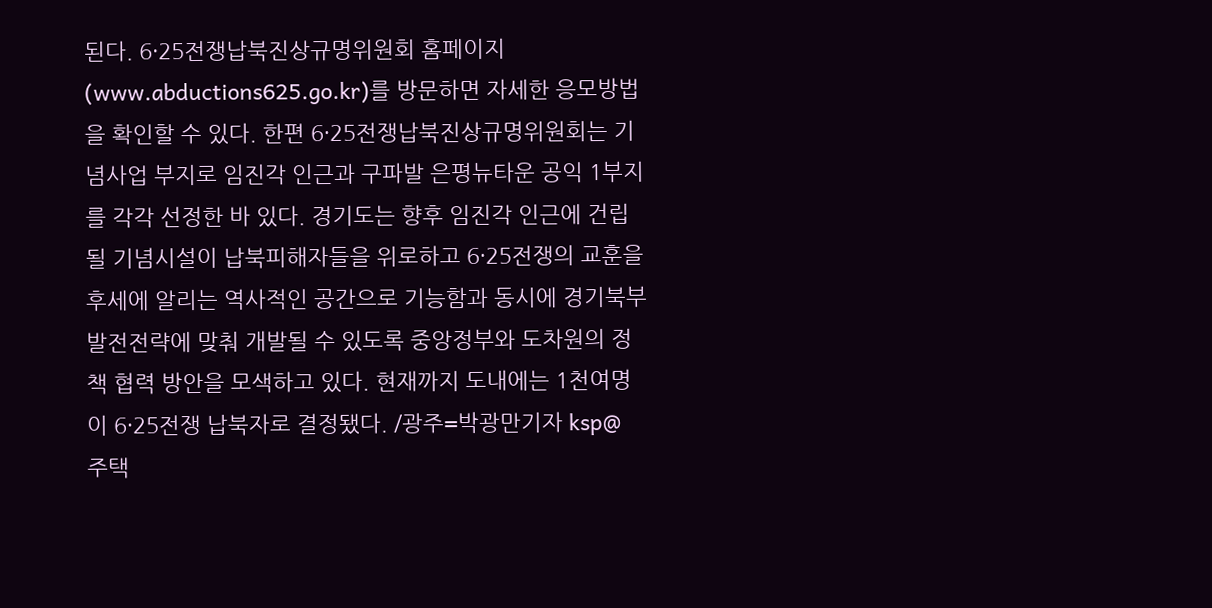된다. 6·25전쟁납북진상규명위원회 홈페이지(www.abductions625.go.kr)를 방문하면 자세한 응모방법을 확인할 수 있다. 한편 6·25전쟁납북진상규명위원회는 기념사업 부지로 임진각 인근과 구파발 은평뉴타운 공익 1부지를 각각 선정한 바 있다. 경기도는 향후 임진각 인근에 건립될 기념시설이 납북피해자들을 위로하고 6·25전쟁의 교훈을 후세에 알리는 역사적인 공간으로 기능함과 동시에 경기북부 발전전략에 맞춰 개발될 수 있도록 중앙정부와 도차원의 정책 협력 방안을 모색하고 있다. 현재까지 도내에는 1천여명이 6·25전쟁 납북자로 결정됐다. /광주=박광만기자 ksp@
주택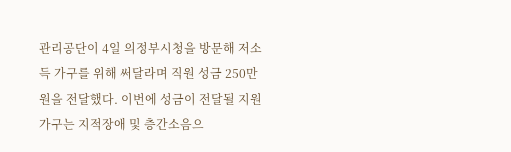관리공단이 4일 의정부시청을 방문해 저소득 가구를 위해 써달라며 직원 성금 250만원을 전달했다. 이번에 성금이 전달될 지원 가구는 지적장애 및 층간소음으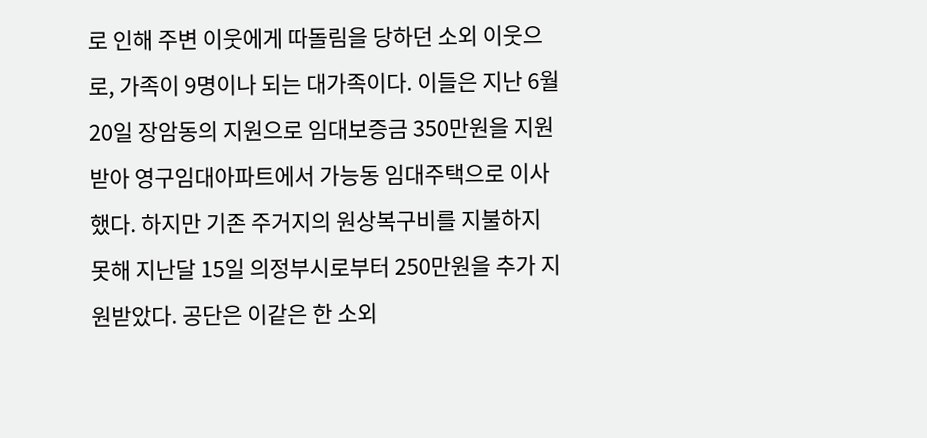로 인해 주변 이웃에게 따돌림을 당하던 소외 이웃으로, 가족이 9명이나 되는 대가족이다. 이들은 지난 6월20일 장암동의 지원으로 임대보증금 350만원을 지원받아 영구임대아파트에서 가능동 임대주택으로 이사했다. 하지만 기존 주거지의 원상복구비를 지불하지 못해 지난달 15일 의정부시로부터 250만원을 추가 지원받았다. 공단은 이같은 한 소외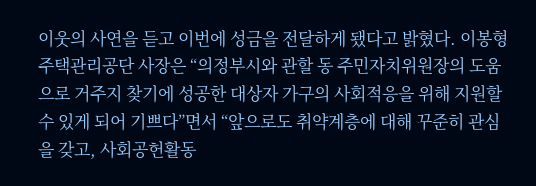이웃의 사연을 듣고 이번에 성금을 전달하게 됐다고 밝혔다. 이봉형 주택관리공단 사장은 “의정부시와 관할 동 주민자치위원장의 도움으로 거주지 찾기에 성공한 대상자 가구의 사회적응을 위해 지원할 수 있게 되어 기쁘다”면서 “앞으로도 취약계층에 대해 꾸준히 관심을 갖고, 사회공헌활동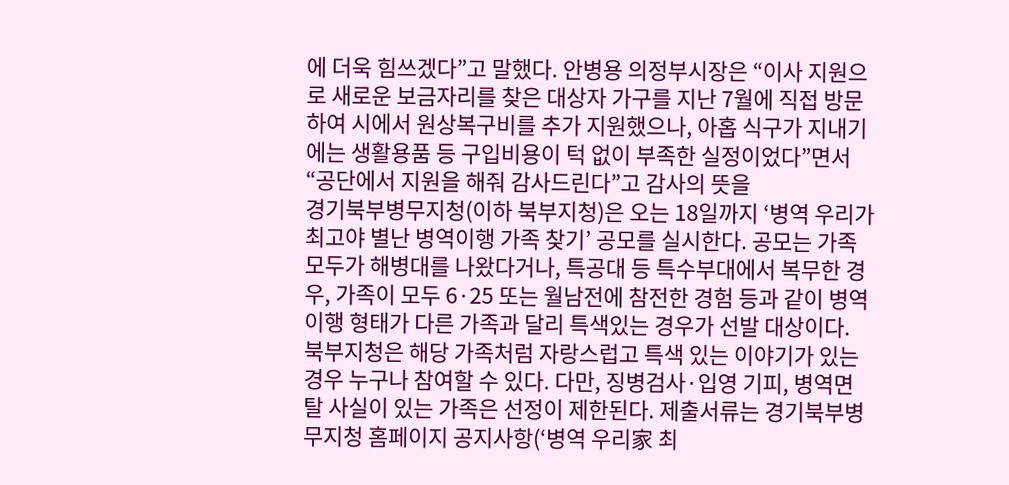에 더욱 힘쓰겠다”고 말했다. 안병용 의정부시장은 “이사 지원으로 새로운 보금자리를 찾은 대상자 가구를 지난 7월에 직접 방문하여 시에서 원상복구비를 추가 지원했으나, 아홉 식구가 지내기에는 생활용품 등 구입비용이 턱 없이 부족한 실정이었다”면서 “공단에서 지원을 해줘 감사드린다”고 감사의 뜻을
경기북부병무지청(이하 북부지청)은 오는 18일까지 ‘병역 우리가 최고야 별난 병역이행 가족 찾기’ 공모를 실시한다. 공모는 가족 모두가 해병대를 나왔다거나, 특공대 등 특수부대에서 복무한 경우, 가족이 모두 6·25 또는 월남전에 참전한 경험 등과 같이 병역이행 형태가 다른 가족과 달리 특색있는 경우가 선발 대상이다. 북부지청은 해당 가족처럼 자랑스럽고 특색 있는 이야기가 있는 경우 누구나 참여할 수 있다. 다만, 징병검사·입영 기피, 병역면탈 사실이 있는 가족은 선정이 제한된다. 제출서류는 경기북부병무지청 홈페이지 공지사항(‘병역 우리家 최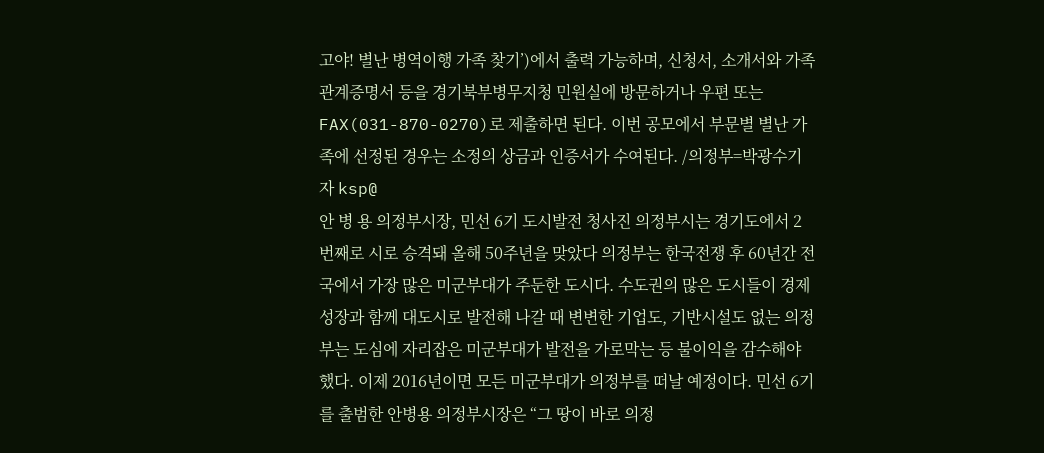고야! 별난 병역이행 가족 찾기’)에서 출력 가능하며, 신청서, 소개서와 가족관계증명서 등을 경기북부병무지청 민원실에 방문하거나 우편 또는 FAX(031-870-0270)로 제출하면 된다. 이번 공모에서 부문별 별난 가족에 선정된 경우는 소정의 상금과 인증서가 수여된다. /의정부=박광수기자 ksp@
안 병 용 의정부시장, 민선 6기 도시발전 청사진 의정부시는 경기도에서 2번째로 시로 승격돼 올해 50주년을 맞았다 의정부는 한국전쟁 후 60년간 전국에서 가장 많은 미군부대가 주둔한 도시다. 수도권의 많은 도시들이 경제성장과 함께 대도시로 발전해 나갈 때 변변한 기업도, 기반시설도 없는 의정부는 도심에 자리잡은 미군부대가 발전을 가로막는 등 불이익을 감수해야 했다. 이제 2016년이면 모든 미군부대가 의정부를 떠날 예정이다. 민선 6기를 출범한 안병용 의정부시장은 “그 땅이 바로 의정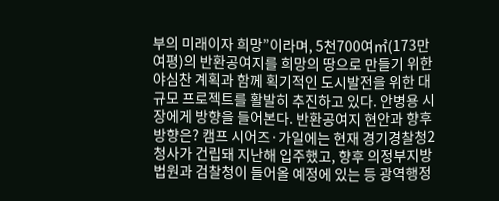부의 미래이자 희망”이라며, 5천700여㎡(173만여평)의 반환공여지를 희망의 땅으로 만들기 위한 야심찬 계획과 함께 획기적인 도시발전을 위한 대규모 프로젝트를 활발히 추진하고 있다. 안병용 시장에게 방향을 들어본다. 반환공여지 현안과 향후방향은? 캠프 시어즈·가일에는 현재 경기경찰청2청사가 건립돼 지난해 입주했고, 향후 의정부지방법원과 검찰청이 들어올 예정에 있는 등 광역행정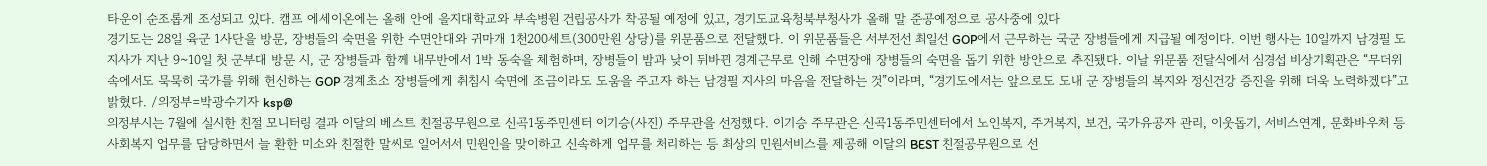타운이 순조롭게 조성되고 있다. 캠프 에세이온에는 올해 안에 을지대학교와 부속병원 건립공사가 착공될 예정에 있고, 경기도교육청북부청사가 올해 말 준공예정으로 공사중에 있다
경기도는 28일 육군 1사단을 방문, 장병들의 숙면을 위한 수면안대와 귀마개 1천200세트(300만원 상당)를 위문품으로 전달했다. 이 위문품들은 서부전선 최일선 GOP에서 근무하는 국군 장병들에게 지급될 예정이다. 이번 행사는 10일까지 남경필 도지사가 지난 9~10일 첫 군부대 방문 시, 군 장병들과 함께 내무반에서 1박 동숙을 체험하며, 장병들이 밤과 낮이 뒤바뀐 경계근무로 인해 수면장애 장병들의 숙면을 돕기 위한 방안으로 추진됐다. 이날 위문품 전달식에서 심경섭 비상기획관은 “무더위 속에서도 묵묵히 국가를 위해 헌신하는 GOP 경계초소 장병들에게 취침시 숙면에 조금이라도 도움을 주고자 하는 남경필 지사의 마음을 전달하는 것”이라며, “경기도에서는 앞으로도 도내 군 장병들의 복지와 정신건강 증진을 위해 더욱 노력하겠다”고 밝혔다. /의정부=박광수기자 ksp@
의정부시는 7월에 실시한 친절 모니터링 결과 이달의 베스트 친절공무원으로 신곡1동주민센터 이기승(사진) 주무관을 선정했다. 이기승 주무관은 신곡1동주민센터에서 노인복지, 주거복지, 보건, 국가유공자 관리, 이웃돕기, 서비스연계, 문화바우처 등 사회복지 업무를 담당하면서 늘 환한 미소와 친절한 말씨로 일어서서 민원인을 맞이하고 신속하게 업무를 처리하는 등 최상의 민원서비스를 제공해 이달의 BEST 친절공무원으로 선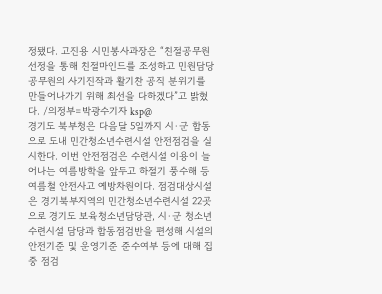정됐다. 고진용 시민봉사과장은 “친절공무원 선정을 통해 친절마인드를 조성하고 민원담당공무원의 사기진작과 활기찬 공직 분위기를 만들어나가기 위해 최선을 다하겠다”고 밝혔다. /의정부=박광수기자 ksp@
경기도 북부청은 다음달 5일까지 시·군 합동으로 도내 민간청소년수련시설 안전점검을 실시한다. 이번 안전점검은 수련시설 이용이 늘어나는 여름방학을 앞두고 하절기 풍수해 등 여름철 안전사고 예방차원이다. 점검대상시설은 경기북부지역의 민간청소년수련시설 22곳으로 경기도 보육청소년담당관, 시·군 청소년수련시설 담당과 합동점검반을 편성해 시설의 안전기준 및 운영기준 준수여부 등에 대해 집중 점검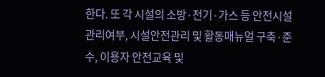한다. 또 각 시설의 소방·전기·가스 등 안전시설 관리여부, 시설안전관리 및 활동매뉴얼 구축·준수, 이용자 안전교육 및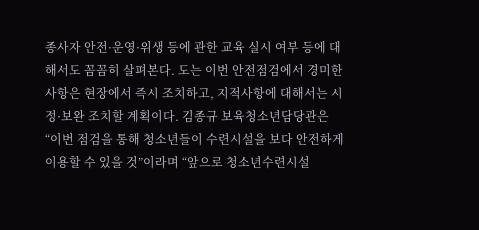종사자 안전·운영·위생 등에 관한 교육 실시 여부 등에 대해서도 꼼꼼히 살펴본다. 도는 이번 안전점검에서 경미한 사항은 현장에서 즉시 조치하고, 지적사항에 대해서는 시정·보완 조치할 계획이다. 김종규 보육청소년담당관은 “이번 점검을 통해 청소년들이 수련시설을 보다 안전하게 이용할 수 있을 것”이라며 “앞으로 청소년수련시설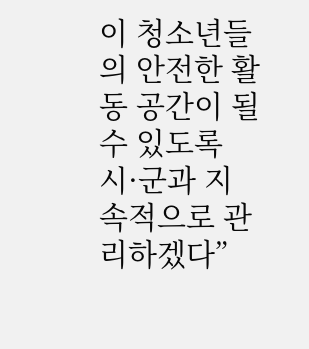이 청소년들의 안전한 활동 공간이 될 수 있도록 시·군과 지속적으로 관리하겠다”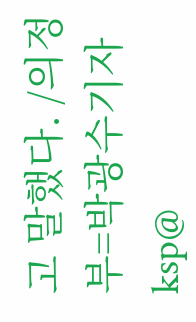고 말했다. /의정부=박광수기자 ksp@